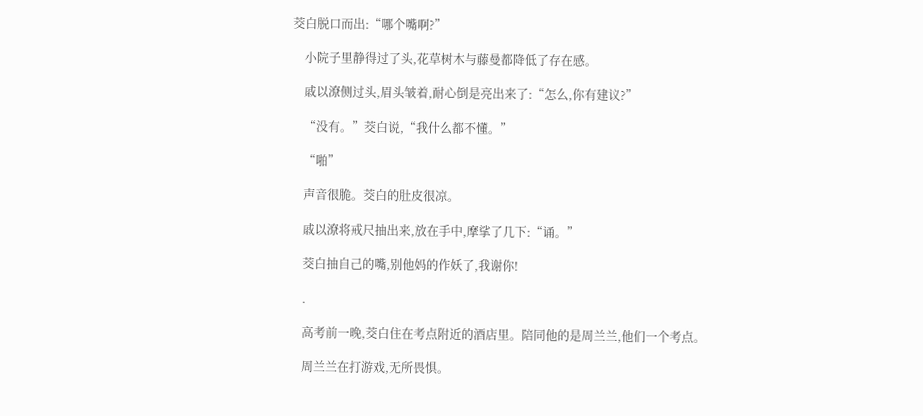茭白脱口而出:“哪个嘴啊?”

    小院子里静得过了头,花草树木与藤曼都降低了存在感。

    戚以潦侧过头,眉头皱着,耐心倒是亮出来了:“怎么,你有建议?”

    “没有。”茭白说,“我什么都不懂。”

    “啪”

    声音很脆。茭白的肚皮很凉。

    戚以潦将戒尺抽出来,放在手中,摩挲了几下:“诵。”

    茭白抽自己的嘴,别他妈的作妖了,我谢你!

    .

    高考前一晚,茭白住在考点附近的酒店里。陪同他的是周兰兰,他们一个考点。

    周兰兰在打游戏,无所畏惧。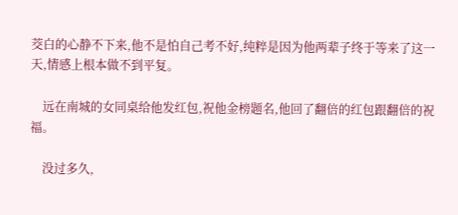茭白的心静不下来,他不是怕自己考不好,纯粹是因为他两辈子终于等来了这一天,情感上根本做不到平复。

    远在南城的女同桌给他发红包,祝他金榜题名,他回了翻倍的红包跟翻倍的祝福。

    没过多久,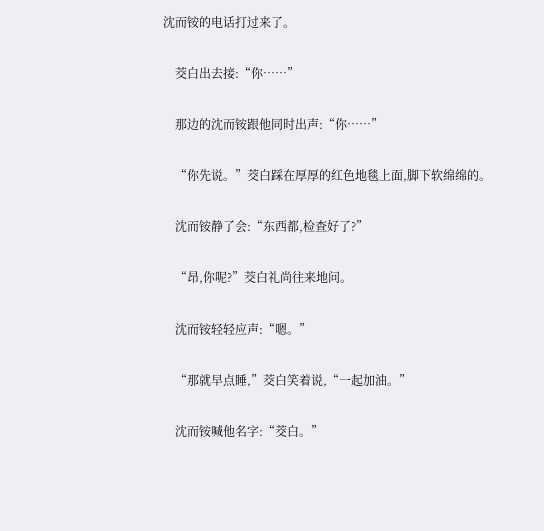沈而铵的电话打过来了。

    茭白出去接:“你……”

    那边的沈而铵跟他同时出声:“你……”

    “你先说。”茭白踩在厚厚的红色地毯上面,脚下软绵绵的。

    沈而铵静了会:“东西都,检查好了?”

    “昂,你呢?”茭白礼尚往来地问。

    沈而铵轻轻应声:“嗯。”

    “那就早点睡,”茭白笑着说,“一起加油。”

    沈而铵喊他名字:“茭白。”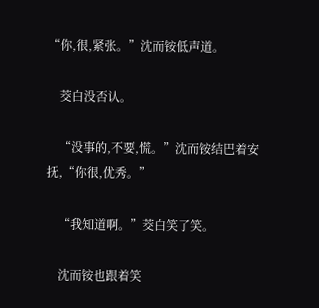“你,很,紧张。”沈而铵低声道。

    茭白没否认。

    “没事的,不要,慌。”沈而铵结巴着安抚,“你很,优秀。”

    “我知道啊。”茭白笑了笑。

    沈而铵也跟着笑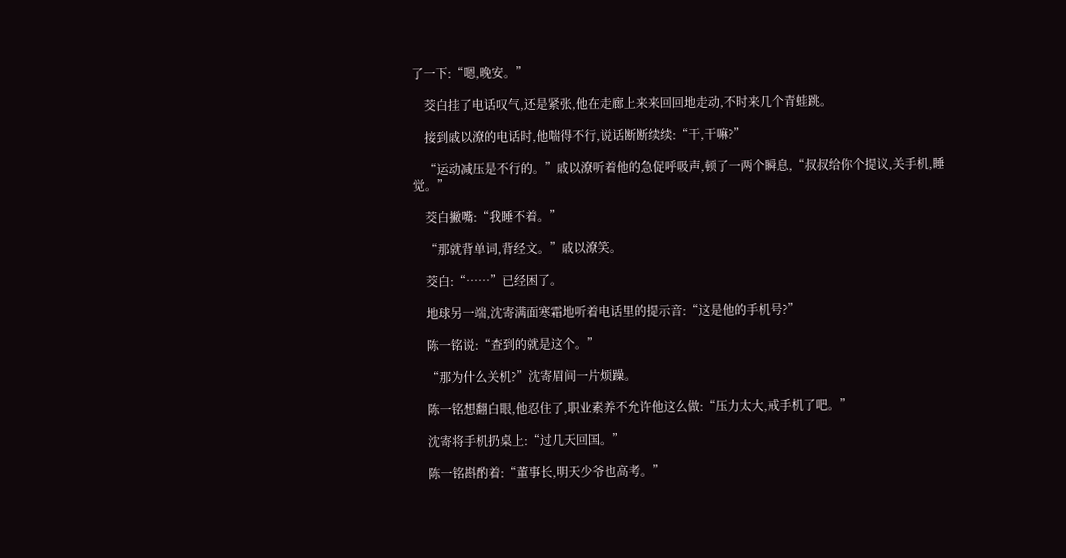了一下:“嗯,晚安。”

    茭白挂了电话叹气,还是紧张,他在走廊上来来回回地走动,不时来几个青蛙跳。

    接到戚以潦的电话时,他喘得不行,说话断断续续:“干,干嘛?”

    “运动减压是不行的。”戚以潦听着他的急促呼吸声,顿了一两个瞬息,“叔叔给你个提议,关手机,睡觉。”

    茭白撇嘴:“我睡不着。”

    “那就背单词,背经文。”戚以潦笑。

    茭白:“……”已经困了。

    地球另一端,沈寄满面寒霜地听着电话里的提示音:“这是他的手机号?”

    陈一铭说:“查到的就是这个。”

    “那为什么关机?”沈寄眉间一片烦躁。

    陈一铭想翻白眼,他忍住了,职业素养不允许他这么做:“压力太大,戒手机了吧。”

    沈寄将手机扔桌上:“过几天回国。”

    陈一铭斟酌着:“董事长,明天少爷也高考。”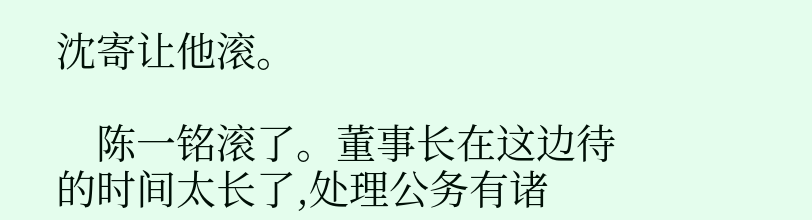沈寄让他滚。

    陈一铭滚了。董事长在这边待的时间太长了,处理公务有诸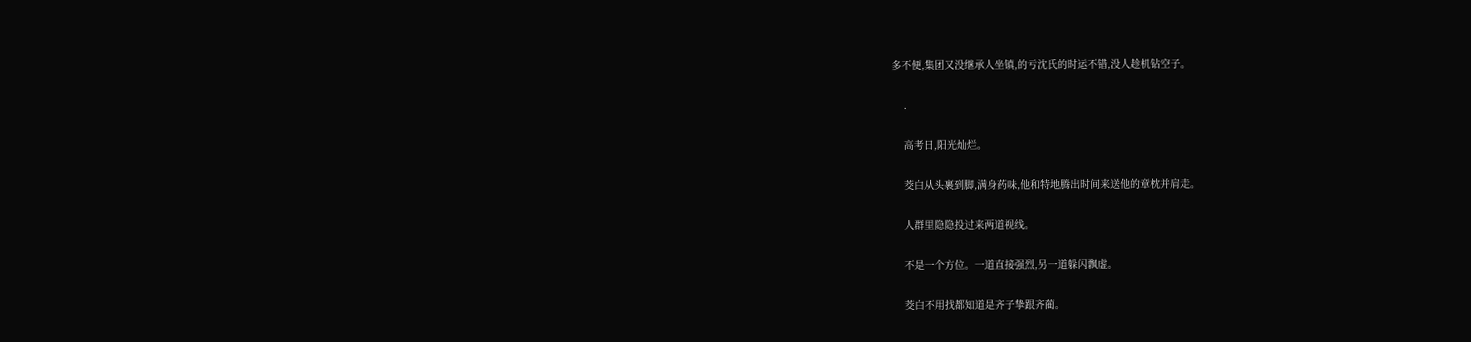多不便,集团又没继承人坐镇,的亏沈氏的时运不错,没人趁机钻空子。

    .

    高考日,阳光灿烂。

    茭白从头裹到脚,满身药味,他和特地腾出时间来送他的章枕并肩走。

    人群里隐隐投过来两道视线。

    不是一个方位。一道直接强烈,另一道躲闪飘虚。

    茭白不用找都知道是齐子挚跟齐蔺。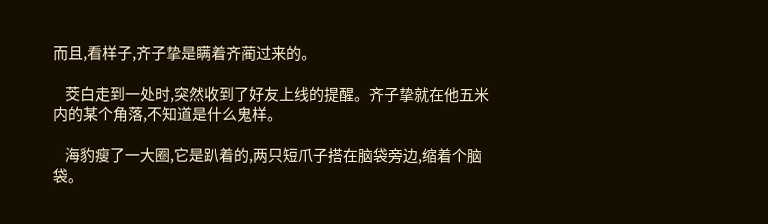而且,看样子,齐子挚是瞒着齐蔺过来的。

    茭白走到一处时,突然收到了好友上线的提醒。齐子挚就在他五米内的某个角落,不知道是什么鬼样。

    海豹瘦了一大圈,它是趴着的,两只短爪子搭在脑袋旁边,缩着个脑袋。